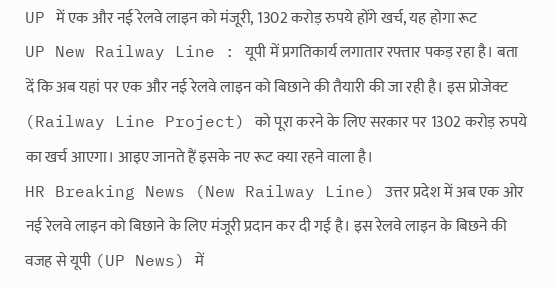UP में एक और नई रेलवे लाइन को मंजूरी, 1302 करोड़ रुपये होंगे खर्च, यह होगा रूट
UP New Railway Line : यूपी में प्रगतिकार्य लगातार रफ्तार पकड़ रहा है। बता दें कि अब यहां पर एक और नई रेलवे लाइन को बिछाने की तैयारी की जा रही है। इस प्रोजेक्ट (Railway Line Project) को पूरा करने के लिए सरकार पर 1302 करोड़ रुपये का खर्च आएगा। आइए जानते हैं इसके नए रूट क्या रहने वाला है।
HR Breaking News (New Railway Line) उत्तर प्रदेश में अब एक ओर नई रेलवे लाइन को बिछाने के लिए मंजूरी प्रदान कर दी गई है। इस रेलवे लाइन के बिछने की वजह से यूपी (UP News) में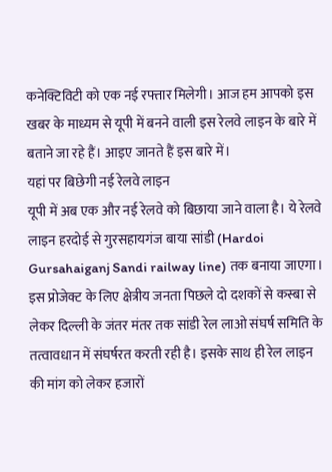कनेक्टिविटी को एक नई रफ्तार मिलेगी। आज हम आपको इस खबर के माध्यम से यूपी में बनने वाली इस रेलवे लाइन के बारे में बताने जा रहे हैं। आइए जानते हैं इस बारे में।
यहां पर बिछेगी नई रेलवे लाइन
यूपी में अब एक और नई रेलवे को बिछाया जाने वाला है। ये रेलवे लाइन हरदोई से गुरसहायगंज बाया सांडी (Hardoi Gursahaiganj Sandi railway line) तक बनाया जाएगा। इस प्रोजेक्ट के लिए क्षेत्रीय जनता पिछले दो दशकों से कस्बा से लेकर दिल्ली के जंतर मंतर तक सांडी रेल लाओ संघर्ष समिति के तत्वावधान में संघर्षरत करती रही है। इसके साथ ही रेल लाइन की मांग को लेकर हजारों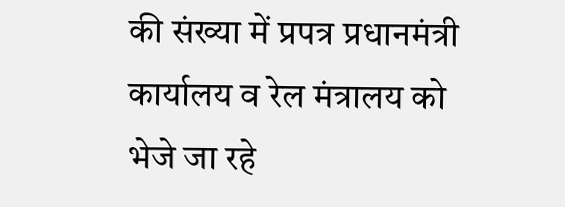की संख्या में प्रपत्र प्रधानमंत्री कार्यालय व रेल मंत्रालय को भेजे जा रहे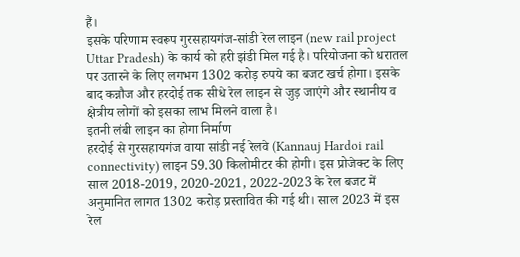हैं।
इसके परिणाम स्वरूप गुरसहायगंज-सांडी रेल लाइन (new rail project Uttar Pradesh) के कार्य को हरी झंडी मिल गई है। परियोजना को धरातल पर उतारने के लिए लगभग 1302 करोड़ रुपये का बजट खर्च होगा। इसके बाद कन्नौज और हरदोई तक सीधे रेल लाइन से जुड़ जाएंगे और स्थानीय व क्षेत्रीय लोगों को इसका लाभ मिलने वाला है।
इतनी लंबी लाइन का होगा निर्माण
हरदोई से गुरसहायगंज वाया सांडी नई रेलवे (Kannauj Hardoi rail connectivity) लाइन 59.30 किलोमीटर की होगी। इस प्रोजेक्ट के लिए साल 2018-2019, 2020-2021, 2022-2023 के रेल बजट में अनुमानित लागत 1302 करोड़ प्रस्तावित की गई थी। साल 2023 में इस रेल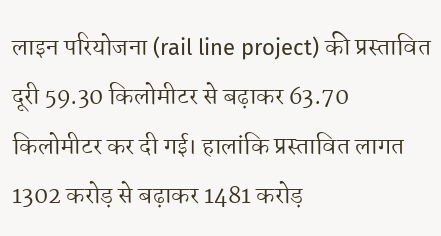लाइन परियोजना (rail line project) की प्रस्तावित दूरी 59.30 किलोमीटर से बढ़ाकर 63.70 किलोमीटर कर दी गई। हालांकि प्रस्तावित लागत 1302 करोड़ से बढ़ाकर 1481 करोड़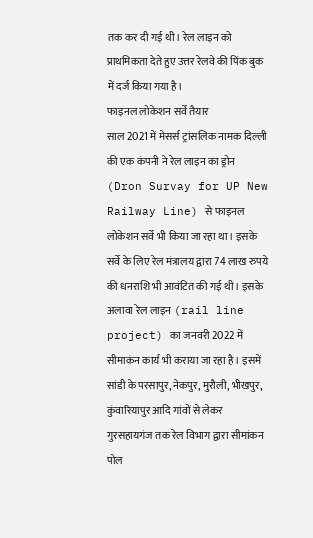तक कर दी गई थी। रेल लाइन को प्राथमिकता देते हुए उत्तर रेलवे की पिंक बुक में दर्ज किया गया है।
फाइनल लोकेशन सर्वे तैयार
साल 2021 में मेसर्स ट्रांसलिक नामक दिल्ली की एक कंपनी ने रेल लाइन का ड्रोन (Dron Survay for UP New Railway Line) से फाइनल लोकेशन सर्वे भी किया जा रहा था। इसके सर्वे के लिए रेल मंत्रालय द्वारा 74 लाख रुपये की धनराशि भी आवंटित की गई थी। इसके अलावा रेल लाइन (rail line project) का जनवरी 2022 में सीमाकंन कार्य भी कराया जा रहा है। इसमें सांडी के परसापुर, नेकपुर, मुरौली, भीखपुर, कुंवारियापुर आदि गांवों से लेकर गुरसहायगंज तक रेल विभाग द्वारा सीमांकन पोल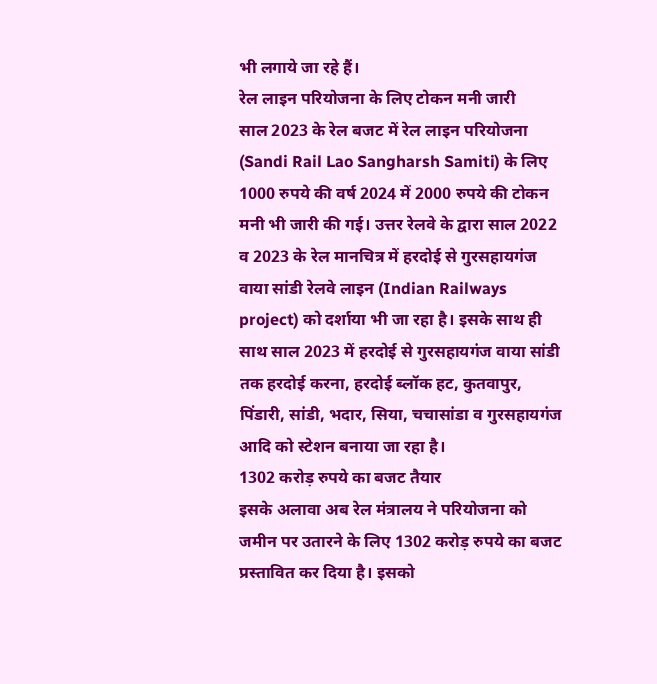भी लगाये जा रहे हैं।
रेल लाइन परियोजना के लिए टोकन मनी जारी
साल 2023 के रेल बजट में रेल लाइन परियोजना (Sandi Rail Lao Sangharsh Samiti) के लिए 1000 रुपये की वर्ष 2024 में 2000 रुपये की टोकन मनी भी जारी की गई। उत्तर रेलवे के द्वारा साल 2022 व 2023 के रेल मानचित्र में हरदोई से गुरसहायगंज वाया सांडी रेलवे लाइन (Indian Railways project) को दर्शाया भी जा रहा है। इसके साथ ही साथ साल 2023 में हरदोई से गुरसहायगंज वाया सांडी तक हरदोई करना, हरदोई ब्लॉक हट, कुतवापुर, पिंडारी, सांडी, भदार, सिया, चचासांडा व गुरसहायगंज आदि को स्टेशन बनाया जा रहा है।
1302 करोड़ रुपये का बजट तैयार
इसके अलावा अब रेल मंत्रालय ने परियोजना को जमीन पर उतारने के लिए 1302 करोड़ रुपये का बजट प्रस्तावित कर दिया है। इसको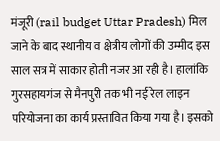मंजूरी (rail budget Uttar Pradesh) मिल जाने के बाद स्थानीय व क्षेत्रीय लोगों की उम्मीद इस साल सत्र में साकार होती नजर आ रही है। हालांकि गुरसहायगंज से मैनपुरी तक भी नई रेल लाइन परियोजना का कार्य प्रस्तावित किया गया है। इसको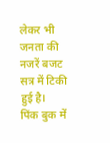लेकर भी जनता की नजरें बजट सत्र में टिकी हुई है।
पिंक बुक में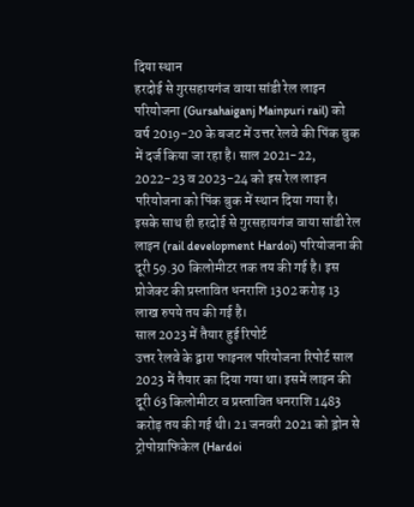दिया स्थान
हरदोई से गुरसहायगंज वाया सांडी रेल लाइन परियोजना (Gursahaiganj Mainpuri rail) को वर्ष 2019-20 के बजट में उत्तर रेलवे की पिंक बुक में दर्ज किया जा रहा है। साल 2021-22, 2022-23 व 2023-24 को इस रेल लाइन परियोजना को पिंक बुक में स्थान दिया गया है। इसके साथ ही हरदोई से गुरसहायगंज वाया सांडी रेल लाइन (rail development Hardoi) परियोजना की दूरी 59.30 किलोमीटर तक तय की गई है। इस प्रोजेक्ट की प्रस्तावित धनराशि 1302 करोड़ 13 लाख रुपये तय की गई है।
साल 2023 में तैयार हुई रिपोर्ट
उत्तर रेलवे के द्वारा फाइनल परियोजना रिपोर्ट साल 2023 में तैयार का दिया गया था। इसमें लाइन की दूरी 63 किलोमीटर व प्रस्तावित धनराशि 1483 करोड़ तय की गई थी। 21 जनवरी 2021 को ड्रोन से ट्रोपोग्राफिकेल (Hardoi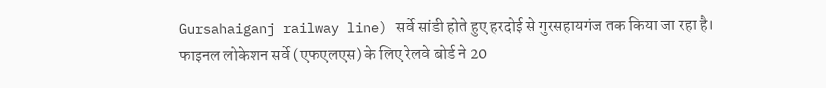Gursahaiganj railway line) सर्वे सांडी होते हुए हरदोई से गुरसहायगंज तक किया जा रहा है। फाइनल लोकेशन सर्वे (एफएलएस) के लिए रेलवे बोर्ड ने 20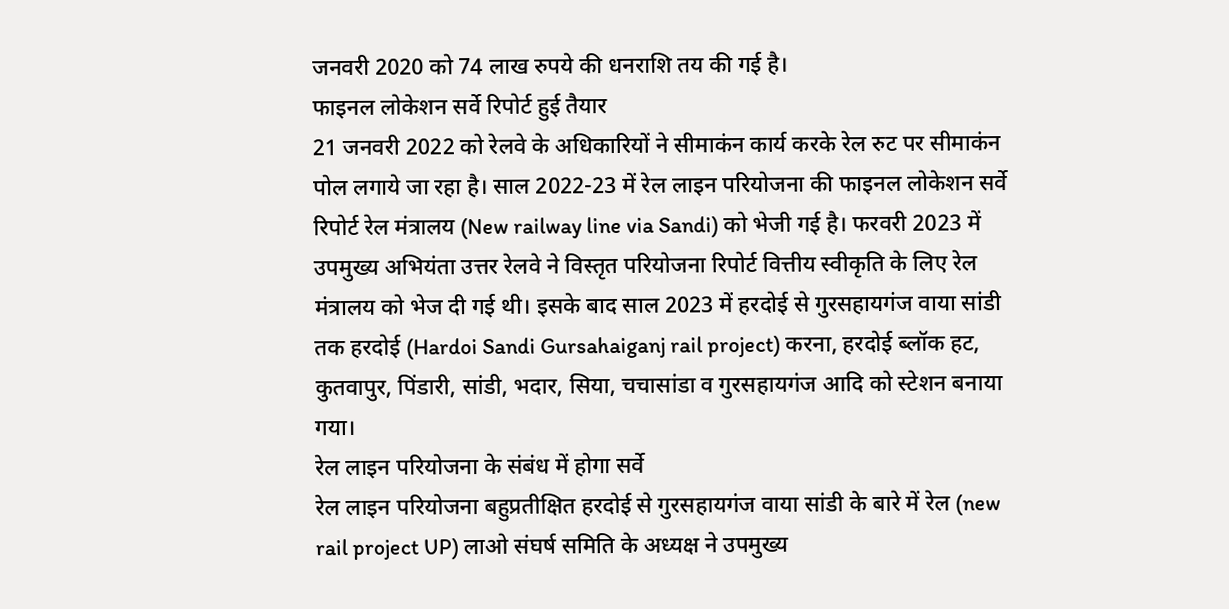जनवरी 2020 को 74 लाख रुपये की धनराशि तय की गई है।
फाइनल लोकेशन सर्वे रिपोर्ट हुई तैयार
21 जनवरी 2022 को रेलवे के अधिकारियों ने सीमाकंन कार्य करके रेल रुट पर सीमाकंन पोल लगाये जा रहा है। साल 2022-23 में रेल लाइन परियोजना की फाइनल लोकेशन सर्वे रिपोर्ट रेल मंत्रालय (New railway line via Sandi) को भेजी गई है। फरवरी 2023 में उपमुख्य अभियंता उत्तर रेलवे ने विस्तृत परियोजना रिपोर्ट वित्तीय स्वीकृति के लिए रेल मंत्रालय को भेज दी गई थी। इसके बाद साल 2023 में हरदोई से गुरसहायगंज वाया सांडी तक हरदोई (Hardoi Sandi Gursahaiganj rail project) करना, हरदोई ब्लॉक हट, कुतवापुर, पिंडारी, सांडी, भदार, सिया, चचासांडा व गुरसहायगंज आदि को स्टेशन बनाया गया।
रेल लाइन परियोजना के संबंध में होगा सर्वे
रेल लाइन परियोजना बहुप्रतीक्षित हरदोई से गुरसहायगंज वाया सांडी के बारे में रेल (new rail project UP) लाओ संघर्ष समिति के अध्यक्ष ने उपमुख्य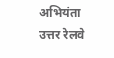अभियंता उत्तर रेलवे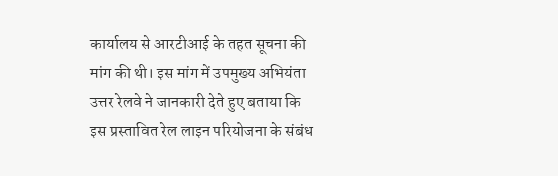कार्यालय से आरटीआई के तहत सूचना की मांग की थी। इस मांग में उपमुख्य अभियंता उत्तर रेलवे ने जानकारी देते हुए बताया कि इस प्रस्तावित रेल लाइन परियोजना के संबंध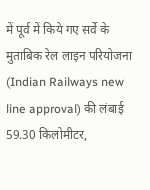में पूर्व में किये गए सर्वे के मुताबिक रेल लाइन परियोजना (Indian Railways new line approval) की लंबाई 59.30 किलोमीटर,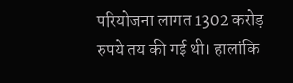परियोजना लागत 1302 करोड़ रुपये तय की गई थी। हालांकि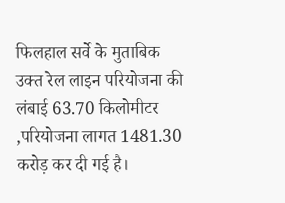फिलहाल सर्वे के मुताबिक उक्त रेल लाइन परियोजना की लंबाई 63.70 किलोमीटर ,परियोजना लागत 1481.30 करोड़ कर दी गई है।